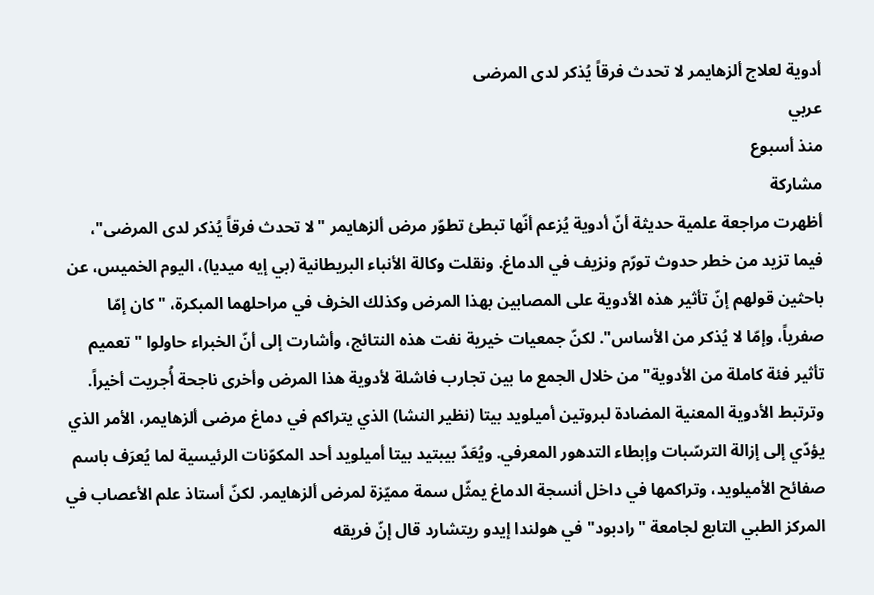أدوية لعلاج ألزهايمر لا تحدث فرقاً يُذكر لدى المرضى
عربي
منذ أسبوع
مشاركة
أظهرت مراجعة علمية حديثة أنّ أدوية يُزعم أنّها تبطئ تطوّر مرض ألزهايمر "لا تحدث فرقاً يُذكر لدى المرضى"، فيما تزيد من خطر حدوث تورّم ونزيف في الدماغ. ونقلت وكالة الأنباء البريطانية (بي إيه ميديا)، اليوم الخميس، عن باحثين قولهم إنّ تأثير هذه الأدوية على المصابين بهذا المرض وكذلك الخرف في مراحلهما المبكرة، "كان إمّا صفرياً، وإمّا لا يُذكر من الأساس". لكنّ جمعيات خيرية نفت هذه النتائج، وأشارت إلى أنّ الخبراء حاولوا "تعميم تأثير فئة كاملة من الأدوية" من خلال الجمع ما بين تجارب فاشلة لأدوية هذا المرض وأخرى ناجحة أُجريت أخيراً. وترتبط الأدوية المعنية المضادة لبروتين أميلويد بيتا (نظير النشا) الذي يتراكم في دماغ مرضى ألزهايمر، الأمر الذي يؤدّي إلى إزالة الترسّبات وإبطاء التدهور المعرفي. ويُعَدّ بيبتيد بيتا أميلويد أحد المكوّنات الرئيسية لما يُعرَف باسم صفائح الأميلويد، وتراكمها في داخل أنسجة الدماغ يمثّل سمة مميّزة لمرض ألزهايمر. لكنّ أستاذ علم الأعصاب في المركز الطبي التابع لجامعة "رادبود" في هولندا إيدو ريتشارد قال إنّ فريقه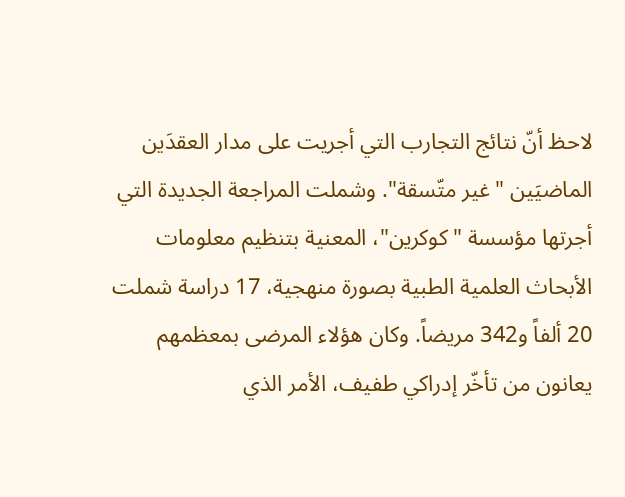لاحظ أنّ نتائج التجارب التي أجريت على مدار العقدَين الماضيَين "غير متّسقة". وشملت المراجعة الجديدة التي أجرتها مؤسسة "كوكرين"، المعنية بتنظيم معلومات الأبحاث العلمية الطبية بصورة منهجية، 17 دراسة شملت 20 ألفاً و342 مريضاً. وكان هؤلاء المرضى بمعظمهم يعانون من تأخّر إدراكي طفيف، الأمر الذي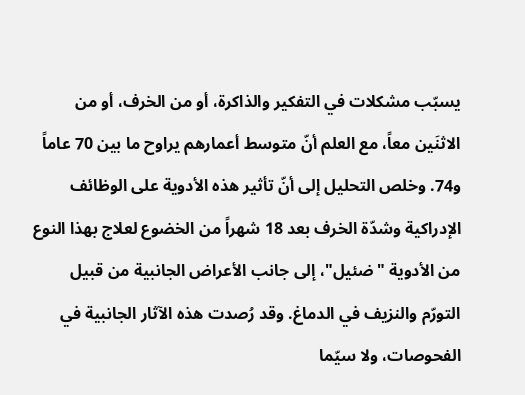يسبّب مشكلات في التفكير والذاكرة، أو من الخرف، أو من الاثنَين معاً، مع العلم أنّ متوسط أعمارهم يراوح ما بين 70 عاماً و74. وخلص التحليل إلى أنّ تأثير هذه الأدوية على الوظائف الإدراكية وشدّة الخرف بعد 18 شهراً من الخضوع لعلاج بهذا النوع من الأدوية "ضئيل"، إلى جانب الأعراض الجانبية من قبيل التورّم والنزيف في الدماغ. وقد رُصدت هذه الآثار الجانبية في الفحوصات، ولا سيّما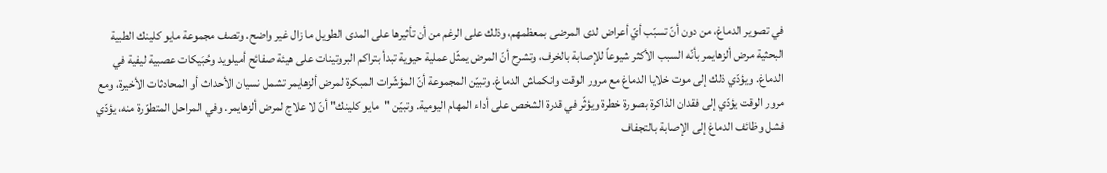في تصوير الدماغ، من دون أنّ تسبّب أيّ أعراض لدى المرضى بمعظمهم، وذلك على الرغم من أن تأثيرها على المدى الطويل ما زال غير واضح. وتصف مجموعة مايو كلينك الطبية البحثية مرض ألزهايمر بأنّه السبب الأكثر شيوعاً للإصابة بالخرف، وتشرح أنّ المرض يمثّل عملية حيوية تبدأ بتراكم البروتينات على هيئة صفائح أميلويد وحُبَيكات عصبية ليفية في الدماغ. ويؤدّي ذلك إلى موت خلايا الدماغ مع مرور الوقت وانكماش الدماغ. وتبيّن المجموعة أنّ المؤشّرات المبكرة لمرض ألزهايمر تشمل نسيان الأحداث أو المحادثات الأخيرة، ومع مرور الوقت يؤدّي إلى فقدان الذاكرة بصورة خطرة ويؤثّر في قدرة الشخص على أداء المهام اليومية. وتبيّن "مايو كلينك" أنّ لا علاج لمرض ألزهايمر. وفي المراحل المتطوّرة منه، يؤدّي فشل وظائف الدماغ إلى الإصابة بالتجفاف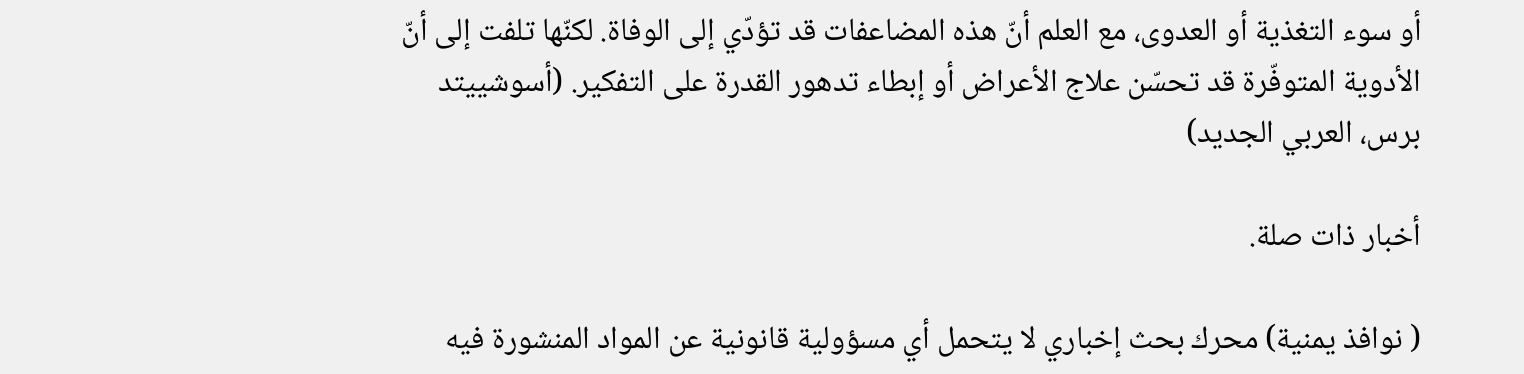أو سوء التغذية أو العدوى، مع العلم أنّ هذه المضاعفات قد تؤدّي إلى الوفاة. لكنّها تلفت إلى أنّ الأدوية المتوفّرة قد تحسّن علاج الأعراض أو إبطاء تدهور القدرة على التفكير. (أسوشييتد برس، العربي الجديد)

أخبار ذات صلة.

( نوافذ يمنية) محرك بحث إخباري لا يتحمل أي مسؤولية قانونية عن المواد المنشورة فيه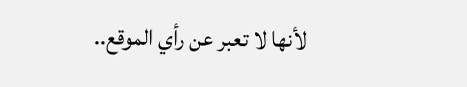لأنها لا تعبر عن رأي الموقع..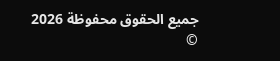جميع الحقوق محفوظة 2026 ©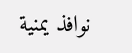نوافذ يمنية